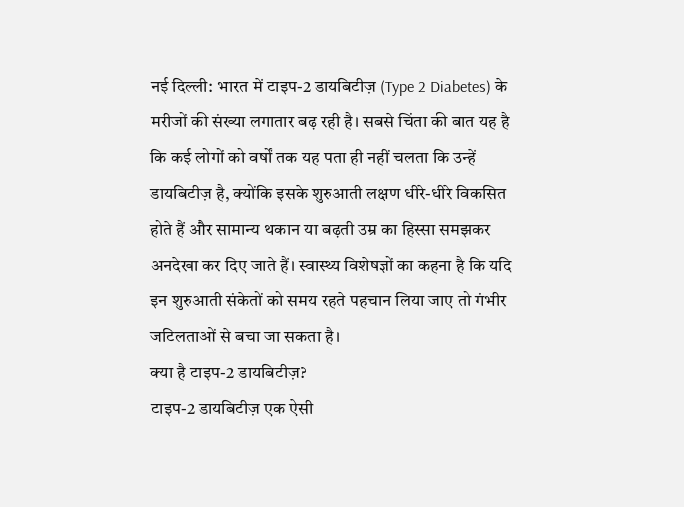नई दिल्ली: भारत में टाइप-2 डायबिटीज़ (Type 2 Diabetes) के मरीजों की संख्या लगातार बढ़ रही है। सबसे चिंता की बात यह है कि कई लोगों को वर्षों तक यह पता ही नहीं चलता कि उन्हें डायबिटीज़ है, क्योंकि इसके शुरुआती लक्षण धीरे-धीरे विकसित होते हैं और सामान्य थकान या बढ़ती उम्र का हिस्सा समझकर अनदेखा कर दिए जाते हैं। स्वास्थ्य विशेषज्ञों का कहना है कि यदि इन शुरुआती संकेतों को समय रहते पहचान लिया जाए तो गंभीर जटिलताओं से बचा जा सकता है।
क्या है टाइप-2 डायबिटीज़?
टाइप-2 डायबिटीज़ एक ऐसी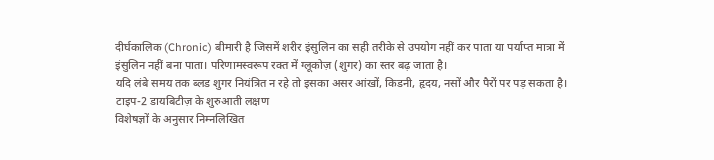दीर्घकालिक (Chronic) बीमारी है जिसमें शरीर इंसुलिन का सही तरीके से उपयोग नहीं कर पाता या पर्याप्त मात्रा में इंसुलिन नहीं बना पाता। परिणामस्वरूप रक्त में ग्लूकोज़ (शुगर) का स्तर बढ़ जाता है।
यदि लंबे समय तक ब्लड शुगर नियंत्रित न रहे तो इसका असर आंखों, किडनी, हृदय, नसों और पैरों पर पड़ सकता है।
टाइप-2 डायबिटीज़ के शुरुआती लक्षण
विशेषज्ञों के अनुसार निम्नलिखित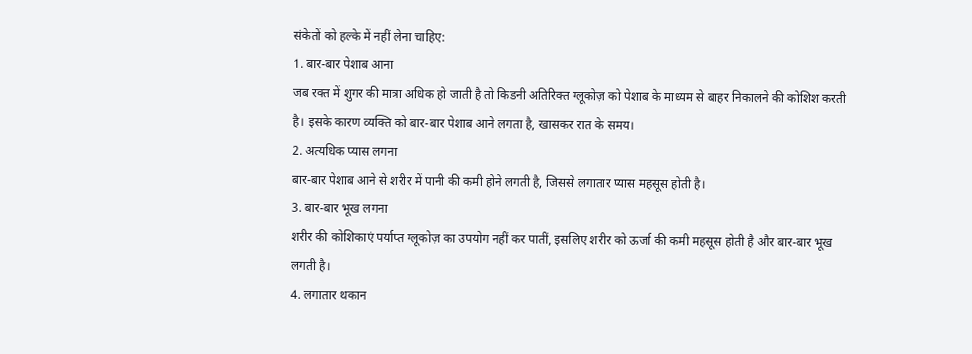संकेतों को हल्के में नहीं लेना चाहिए:
1. बार-बार पेशाब आना
जब रक्त में शुगर की मात्रा अधिक हो जाती है तो किडनी अतिरिक्त ग्लूकोज़ को पेशाब के माध्यम से बाहर निकालने की कोशिश करती है। इसके कारण व्यक्ति को बार-बार पेशाब आने लगता है, खासकर रात के समय।
2. अत्यधिक प्यास लगना
बार-बार पेशाब आने से शरीर में पानी की कमी होने लगती है, जिससे लगातार प्यास महसूस होती है।
3. बार-बार भूख लगना
शरीर की कोशिकाएं पर्याप्त ग्लूकोज़ का उपयोग नहीं कर पातीं, इसलिए शरीर को ऊर्जा की कमी महसूस होती है और बार-बार भूख लगती है।
4. लगातार थकान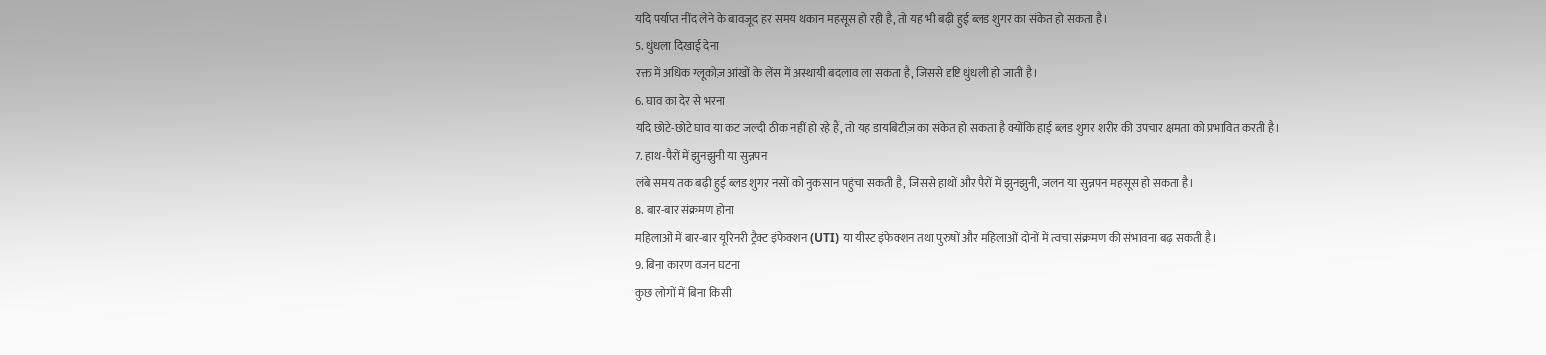यदि पर्याप्त नींद लेने के बावजूद हर समय थकान महसूस हो रही है, तो यह भी बढ़ी हुई ब्लड शुगर का संकेत हो सकता है।
5. धुंधला दिखाई देना
रक्त में अधिक ग्लूकोज़ आंखों के लेंस में अस्थायी बदलाव ला सकता है, जिससे दृष्टि धुंधली हो जाती है।
6. घाव का देर से भरना
यदि छोटे-छोटे घाव या कट जल्दी ठीक नहीं हो रहे हैं, तो यह डायबिटीज़ का संकेत हो सकता है क्योंकि हाई ब्लड शुगर शरीर की उपचार क्षमता को प्रभावित करती है।
7. हाथ-पैरों में झुनझुनी या सुन्नपन
लंबे समय तक बढ़ी हुई ब्लड शुगर नसों को नुकसान पहुंचा सकती है, जिससे हाथों और पैरों में झुनझुनी, जलन या सुन्नपन महसूस हो सकता है।
8. बार-बार संक्रमण होना
महिलाओं में बार-बार यूरिनरी ट्रैक्ट इंफेक्शन (UTI) या यीस्ट इंफेक्शन तथा पुरुषों और महिलाओं दोनों में त्वचा संक्रमण की संभावना बढ़ सकती है।
9. बिना कारण वजन घटना
कुछ लोगों में बिना किसी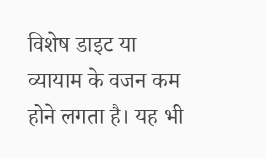विशेष डाइट या व्यायाम के वजन कम होने लगता है। यह भी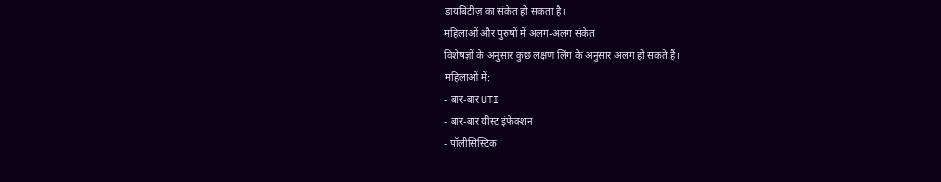डायबिटीज़ का संकेत हो सकता है।
महिलाओं और पुरुषों में अलग-अलग संकेत
विशेषज्ञों के अनुसार कुछ लक्षण लिंग के अनुसार अलग हो सकते हैं।
महिलाओं में:
- बार-बार UTI
- बार-बार यीस्ट इंफेक्शन
- पॉलीसिस्टिक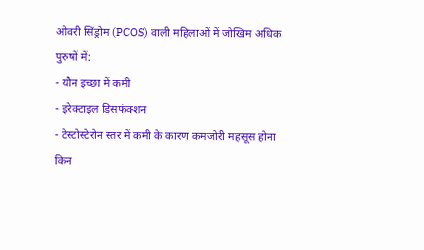ओवरी सिंड्रोम (PCOS) वाली महिलाओं में जोखिम अधिक
पुरुषों में:
- यौन इच्छा में कमी
- इरेक्टाइल डिसफंक्शन
- टेस्टोस्टेरोन स्तर में कमी के कारण कमजोरी महसूस होना
किन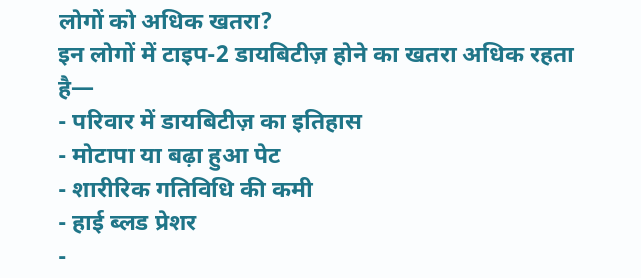लोगों को अधिक खतरा?
इन लोगों में टाइप-2 डायबिटीज़ होने का खतरा अधिक रहता है—
- परिवार में डायबिटीज़ का इतिहास
- मोटापा या बढ़ा हुआ पेट
- शारीरिक गतिविधि की कमी
- हाई ब्लड प्रेशर
-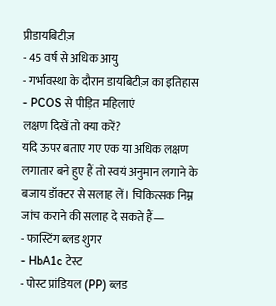प्रीडायबिटीज़
- 45 वर्ष से अधिक आयु
- गर्भावस्था के दौरान डायबिटीज़ का इतिहास
- PCOS से पीड़ित महिलाएं
लक्षण दिखें तो क्या करें?
यदि ऊपर बताए गए एक या अधिक लक्षण लगातार बने हुए हैं तो स्वयं अनुमान लगाने के बजाय डॉक्टर से सलाह लें। चिकित्सक निम्न जांच कराने की सलाह दे सकते हैं—
- फास्टिंग ब्लड शुगर
- HbA1c टेस्ट
- पोस्ट प्रांडियल (PP) ब्लड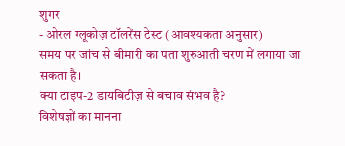शुगर
- ओरल ग्लूकोज़ टॉलरेंस टेस्ट (आवश्यकता अनुसार)
समय पर जांच से बीमारी का पता शुरुआती चरण में लगाया जा सकता है।
क्या टाइप-2 डायबिटीज़ से बचाव संभव है?
विशेषज्ञों का मानना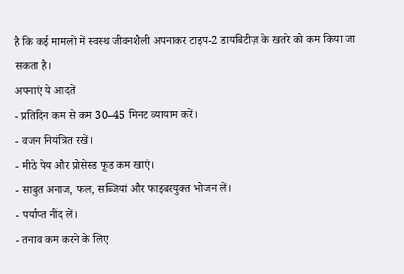है कि कई मामलों में स्वस्थ जीवनशैली अपनाकर टाइप-2 डायबिटीज़ के खतरे को कम किया जा सकता है।
अपनाएं ये आदतें
- प्रतिदिन कम से कम 30–45 मिनट व्यायाम करें।
- वजन नियंत्रित रखें।
- मीठे पेय और प्रोसेस्ड फूड कम खाएं।
- साबुत अनाज, फल, सब्जियां और फाइबरयुक्त भोजन लें।
- पर्याप्त नींद लें।
- तनाव कम करने के लिए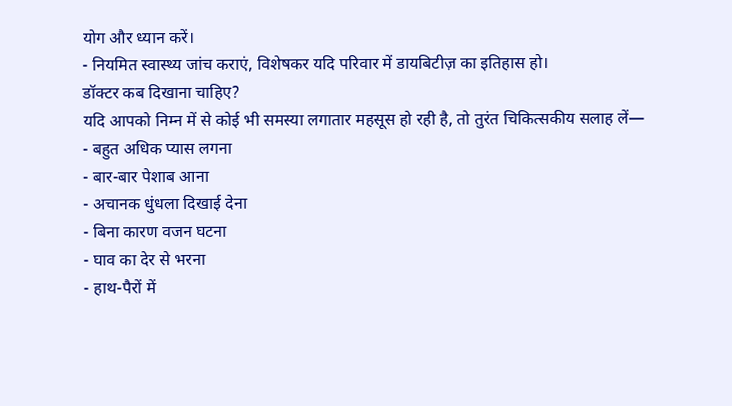योग और ध्यान करें।
- नियमित स्वास्थ्य जांच कराएं, विशेषकर यदि परिवार में डायबिटीज़ का इतिहास हो।
डॉक्टर कब दिखाना चाहिए?
यदि आपको निम्न में से कोई भी समस्या लगातार महसूस हो रही है, तो तुरंत चिकित्सकीय सलाह लें—
- बहुत अधिक प्यास लगना
- बार-बार पेशाब आना
- अचानक धुंधला दिखाई देना
- बिना कारण वजन घटना
- घाव का देर से भरना
- हाथ-पैरों में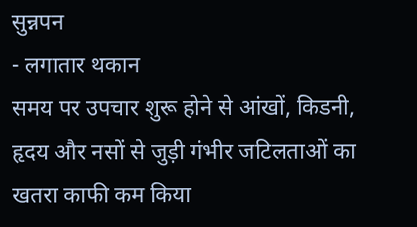सुन्नपन
- लगातार थकान
समय पर उपचार शुरू होने से आंखों, किडनी, हृदय और नसों से जुड़ी गंभीर जटिलताओं का खतरा काफी कम किया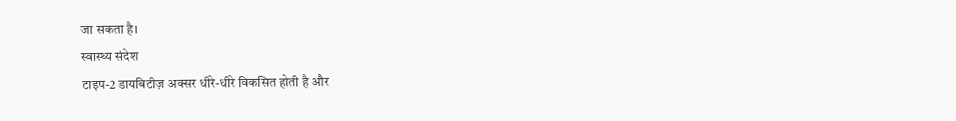जा सकता है।
स्वास्थ्य संदेश
टाइप-2 डायबिटीज़ अक्सर धीरे-धीरे विकसित होती है और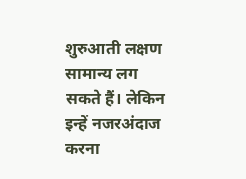शुरुआती लक्षण सामान्य लग सकते हैं। लेकिन इन्हें नजरअंदाज करना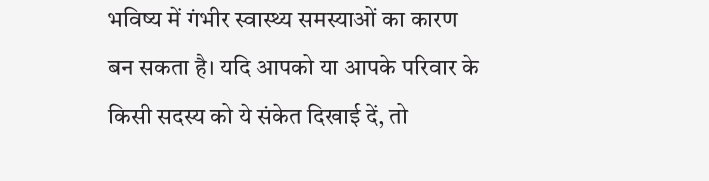भविष्य में गंभीर स्वास्थ्य समस्याओं का कारण बन सकता है। यदि आपको या आपके परिवार के किसी सदस्य को ये संकेत दिखाई दें, तो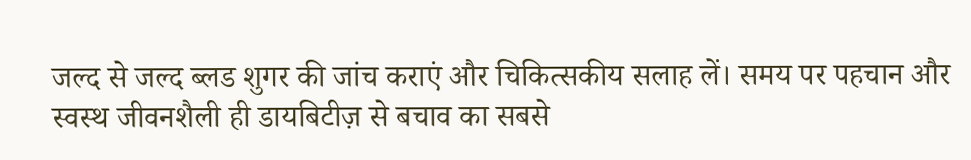जल्द से जल्द ब्लड शुगर की जांच कराएं और चिकित्सकीय सलाह लें। समय पर पहचान और स्वस्थ जीवनशैली ही डायबिटीज़ से बचाव का सबसे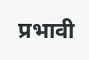प्रभावी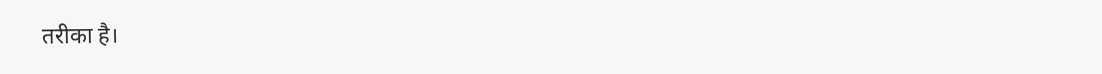तरीका है।